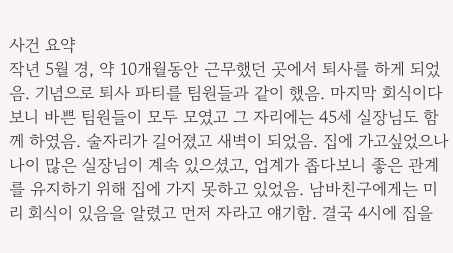사건 요약
작년 5월 경, 약 10개월동안 근무했던 곳에서 퇴사를 하게 되었음. 기념으로 퇴사 파티를 팀원들과 같이 했음. 마지막 회식이다보니 바쁜 팀원들이 모두 모였고 그 자리에는 45세 실장님도 함께 하였음. 술자리가 길어졌고 새벽이 되었음. 집에 가고싶었으나 나이 많은 실장님이 계속 있으셨고, 업계가 좁다보니 좋은 관계를 유지하기 위해 집에 가지 못하고 있었음. 남바친구에게는 미리 회식이 있음을 알렸고 먼저 자라고 얘기함. 결국 4시에 집을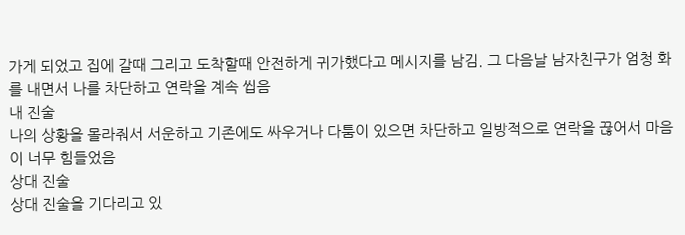가게 되었고 집에 갈때 그리고 도착할때 안전하게 귀가했다고 메시지를 남김. 그 다음날 남자친구가 엄청 화를 내면서 나를 차단하고 연락을 계속 씹음
내 진술
나의 상황을 몰라줘서 서운하고 기존에도 싸우거나 다툼이 있으면 차단하고 일방적으로 연락을 끊어서 마음이 너무 힘들었음
상대 진술
상대 진술을 기다리고 있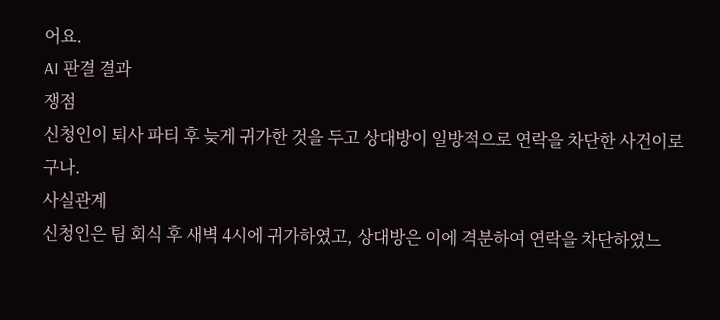어요.
AI 판결 결과
쟁점
신청인이 퇴사 파티 후 늦게 귀가한 것을 두고 상대방이 일방적으로 연락을 차단한 사건이로구나.
사실관계
신청인은 팀 회식 후 새벽 4시에 귀가하였고, 상대방은 이에 격분하여 연락을 차단하였느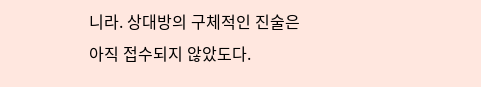니라. 상대방의 구체적인 진술은 아직 접수되지 않았도다.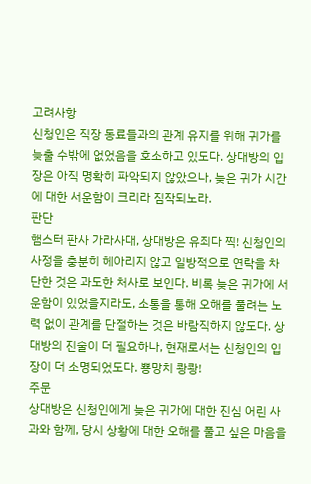고려사항
신청인은 직장 동료들과의 관계 유지를 위해 귀가를 늦출 수밖에 없었음을 호소하고 있도다. 상대방의 입장은 아직 명확히 파악되지 않았으나, 늦은 귀가 시간에 대한 서운함이 크리라 짐작되노라.
판단
햄스터 판사 가라사대, 상대방은 유죄다 찍! 신청인의 사정을 충분히 헤아리지 않고 일방적으로 연락을 차단한 것은 과도한 처사로 보인다. 비록 늦은 귀가에 서운함이 있었을지라도, 소통을 통해 오해를 풀려는 노력 없이 관계를 단절하는 것은 바람직하지 않도다. 상대방의 진술이 더 필요하나, 현재로서는 신청인의 입장이 더 소명되었도다. 뿅망치 쾅쾅!
주문
상대방은 신청인에게 늦은 귀가에 대한 진심 어린 사과와 함께, 당시 상황에 대한 오해를 풀고 싶은 마음을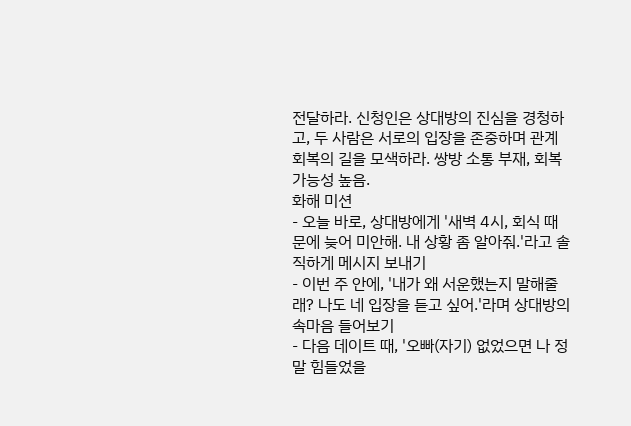전달하라. 신청인은 상대방의 진심을 경청하고, 두 사람은 서로의 입장을 존중하며 관계 회복의 길을 모색하라. 쌍방 소통 부재, 회복 가능성 높음.
화해 미션
- 오늘 바로, 상대방에게 '새벽 4시, 회식 때문에 늦어 미안해. 내 상황 좀 알아줘.'라고 솔직하게 메시지 보내기
- 이번 주 안에, '내가 왜 서운했는지 말해줄래? 나도 네 입장을 듣고 싶어.'라며 상대방의 속마음 들어보기
- 다음 데이트 때, '오빠(자기) 없었으면 나 정말 힘들었을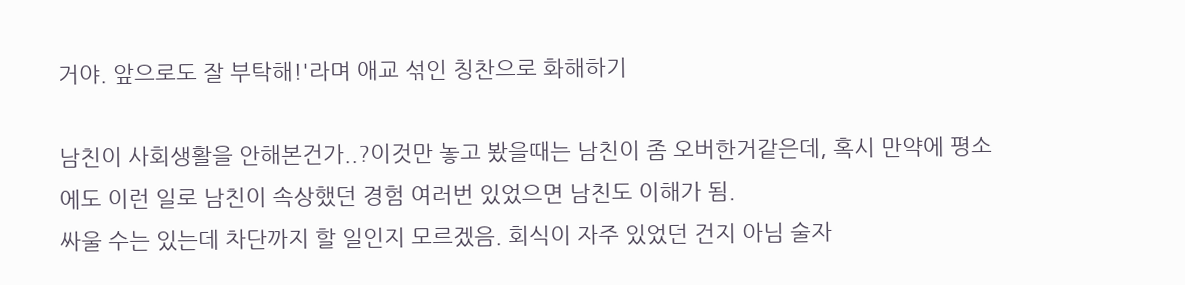거야. 앞으로도 잘 부탁해!'라며 애교 섞인 칭찬으로 화해하기

남친이 사회생활을 안해본건가..?이것만 놓고 봤을때는 남친이 좀 오버한거같은데, 혹시 만약에 평소에도 이런 일로 남친이 속상했던 경험 여러번 있었으면 남친도 이해가 됨.
싸울 수는 있는데 차단까지 할 일인지 모르겠음. 회식이 자주 있었던 건지 아님 술자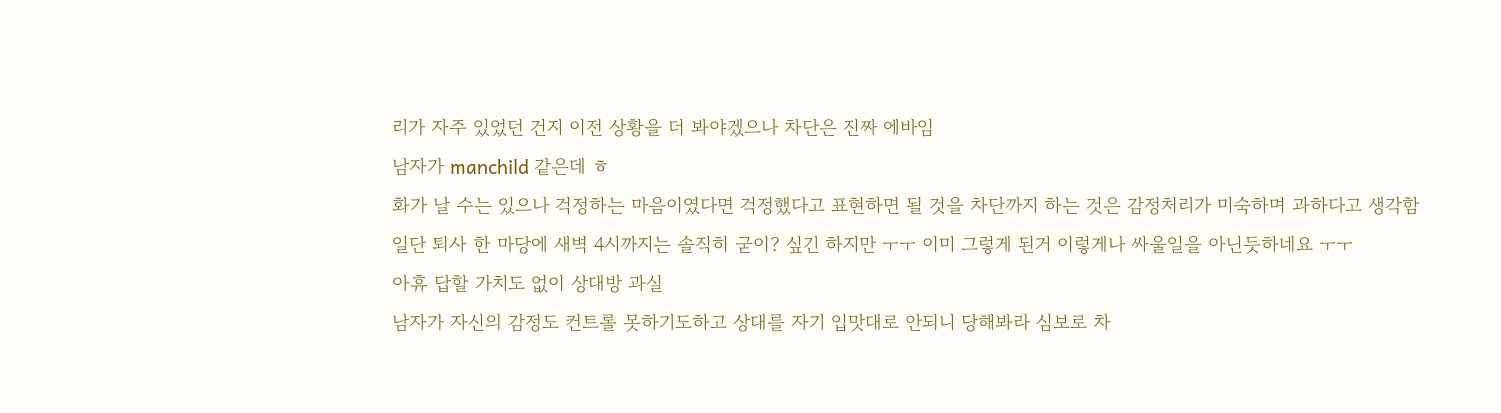리가 자주 있었던 건지 이전 상황을 더 봐야겠으나 차단은 진짜 에바임
남자가 manchild 같은데 ㅎ
화가 날 수는 있으나 걱정하는 마음이였다면 걱정했다고 표현하면 될 것을 차단까지 하는 것은 감정처리가 미숙하며 과하다고 생각함
일단 퇴사 한 마당에 새벽 4시까지는 솔직히 굳이? 싶긴 하지만 ㅜㅜ 이미 그렇게 된거 이렇게나 싸울일을 아닌듯하네요 ㅜㅜ
아휴 답할 가치도 없이 상대방 과실
남자가 자신의 감정도 컨트롤 못하기도하고 상대를 자기 입맛대로 안되니 당해봐라 심보로 차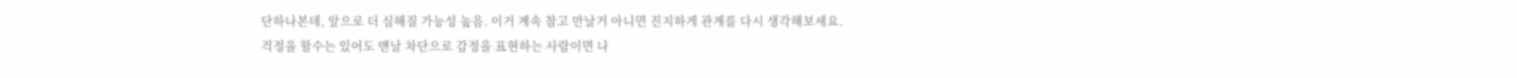단하나본데, 앞으로 더 심해질 가능성 높음. 이거 계속 참고 만날거 아니면 진지하게 관계를 다시 생각해보세요.
걱정을 할수는 있어도 맨날 차단으로 감정을 표현하는 사람이면 나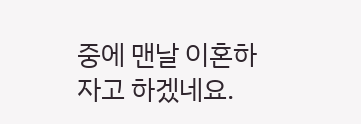중에 맨날 이혼하자고 하겠네요.